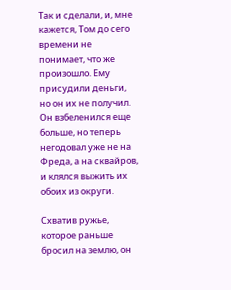Так и сделали, и, мне кажется, Том до сего времени не понимает, что же произошло. Ему присудили деньги, но он их не получил. Он взбеленился еще больше, но теперь негодовал уже не на Фреда, а на сквайров, и клялся выжить их обоих из округи.

Схватив ружье, которое раньше бросил на землю, он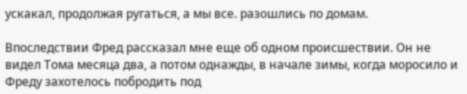ускакал, продолжая ругаться, а мы все. разошлись по домам.

Впоследствии Фред рассказал мне еще об одном происшествии. Он не видел Тома месяца два, а потом однажды, в начале зимы, когда моросило и Фреду захотелось побродить под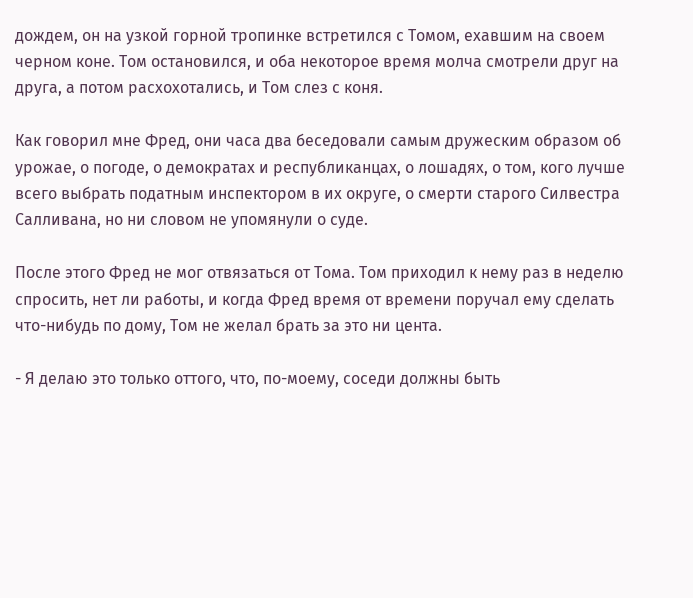дождем, он на узкой горной тропинке встретился с Томом, ехавшим на своем черном коне. Том остановился, и оба некоторое время молча смотрели друг на друга, а потом расхохотались, и Том слез с коня.

Как говорил мне Фред, они часа два беседовали самым дружеским образом об урожае, о погоде, о демократах и республиканцах, о лошадях, о том, кого лучше всего выбрать податным инспектором в их округе, о смерти старого Силвестра Салливана, но ни словом не упомянули о суде.

После этого Фред не мог отвязаться от Тома. Том приходил к нему раз в неделю спросить, нет ли работы, и когда Фред время от времени поручал ему сделать что-нибудь по дому, Том не желал брать за это ни цента.

- Я делаю это только оттого, что, по-моему, соседи должны быть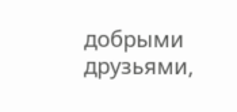добрыми друзьями,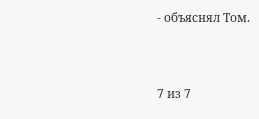- объяснял Том.



7 из 7